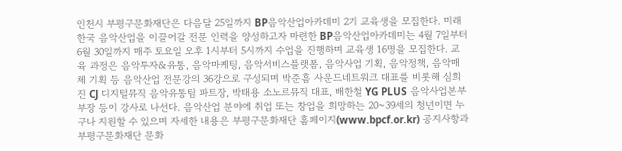인천시 부평구문화재단은 다음달 25일까지 BP음악산업아카데미 2기 교육생을 모집한다. 미래 한국 음악산업을 이끌어갈 전문 인력을 양성하고자 마련한 BP음악산업아카데미는 4월 7일부터 6월 30일까지 매주 토요일 오후 1시부터 5시까지 수업을 진행하며 교육생 16명을 모집한다. 교육 과정은 음악투자&유통, 음악마케팅, 음악서비스플랫폼, 음악사업 기획, 음악정책, 음악매체 기획 등 음악산업 전문강의 36강으로 구성되며 박준흠 사운드네트워크 대표를 비롯해 심희진 CJ 디지털뮤직 음악유통팀 파트장, 박태용 소노르뮤직 대표, 배한철 YG PLUS 음악사업본부 부장 등이 강사로 나선다. 음악산업 분야에 취업 또는 창업을 희망하는 20~39세의 청년이면 누구나 지원할 수 있으며 자세한 내용은 부평구문화재단 홈페이지(www.bpcf.or.kr) 공지사항과 부평구문화재단 문화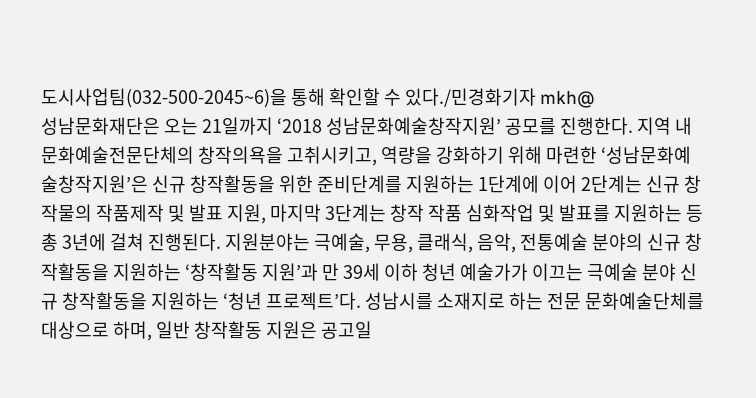도시사업팀(032-500-2045~6)을 통해 확인할 수 있다./민경화기자 mkh@
성남문화재단은 오는 21일까지 ‘2018 성남문화예술창작지원’ 공모를 진행한다. 지역 내 문화예술전문단체의 창작의욕을 고취시키고, 역량을 강화하기 위해 마련한 ‘성남문화예술창작지원’은 신규 창작활동을 위한 준비단계를 지원하는 1단계에 이어 2단계는 신규 창작물의 작품제작 및 발표 지원, 마지막 3단계는 창작 작품 심화작업 및 발표를 지원하는 등 총 3년에 걸쳐 진행된다. 지원분야는 극예술, 무용, 클래식, 음악, 전통예술 분야의 신규 창작활동을 지원하는 ‘창작활동 지원’과 만 39세 이하 청년 예술가가 이끄는 극예술 분야 신규 창작활동을 지원하는 ‘청년 프로젝트’다. 성남시를 소재지로 하는 전문 문화예술단체를 대상으로 하며, 일반 창작활동 지원은 공고일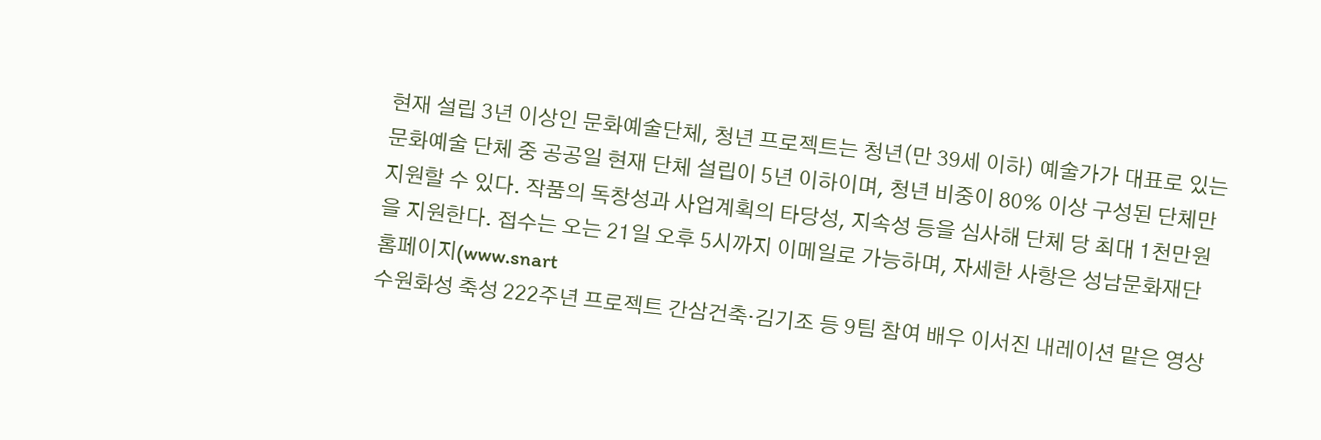현재 설립 3년 이상인 문화예술단체, 청년 프로젝트는 청년(만 39세 이하) 예술가가 대표로 있는 문화예술 단체 중 공공일 현재 단체 설립이 5년 이하이며, 청년 비중이 80% 이상 구성된 단체만 지원할 수 있다. 작품의 독창성과 사업계획의 타당성, 지속성 등을 심사해 단체 당 최대 1천만원을 지원한다. 접수는 오는 21일 오후 5시까지 이메일로 가능하며, 자세한 사항은 성남문화재단 홈페이지(www.snart
수원화성 축성 222주년 프로젝트 간삼건축·김기조 등 9팀 참여 배우 이서진 내레이션 맡은 영상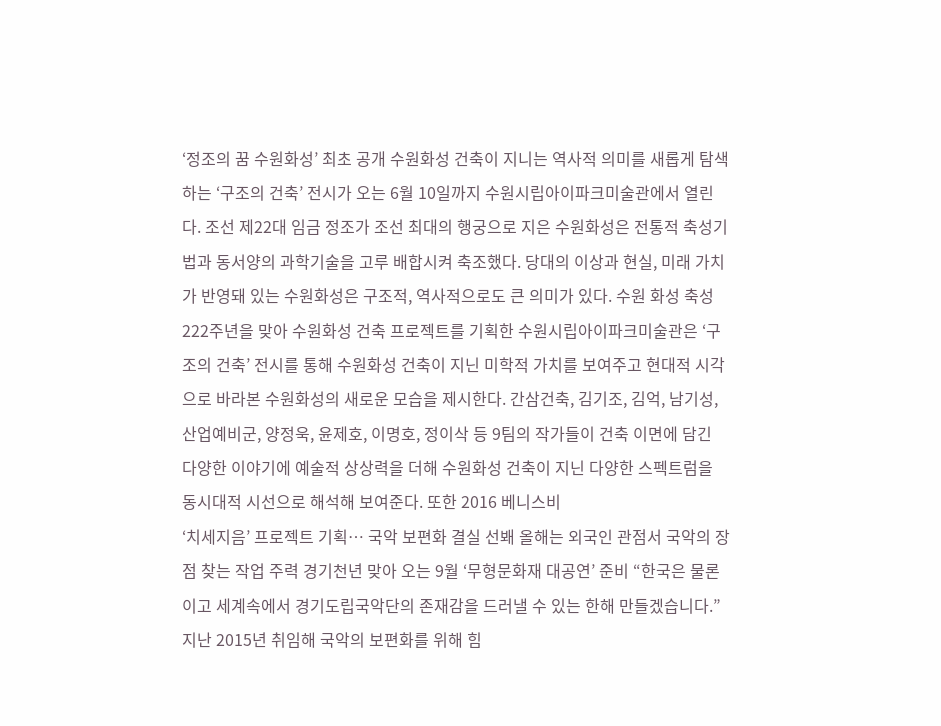‘정조의 꿈 수원화성’ 최초 공개 수원화성 건축이 지니는 역사적 의미를 새롭게 탐색하는 ‘구조의 건축’ 전시가 오는 6월 10일까지 수원시립아이파크미술관에서 열린다. 조선 제22대 임금 정조가 조선 최대의 행궁으로 지은 수원화성은 전통적 축성기법과 동서양의 과학기술을 고루 배합시켜 축조했다. 당대의 이상과 현실, 미래 가치가 반영돼 있는 수원화성은 구조적, 역사적으로도 큰 의미가 있다. 수원 화성 축성 222주년을 맞아 수원화성 건축 프로젝트를 기획한 수원시립아이파크미술관은 ‘구조의 건축’ 전시를 통해 수원화성 건축이 지닌 미학적 가치를 보여주고 현대적 시각으로 바라본 수원화성의 새로운 모습을 제시한다. 간삼건축, 김기조, 김억, 남기성, 산업예비군, 양정욱, 윤제호, 이명호, 정이삭 등 9팀의 작가들이 건축 이면에 담긴 다양한 이야기에 예술적 상상력을 더해 수원화성 건축이 지닌 다양한 스펙트럼을 동시대적 시선으로 해석해 보여준다. 또한 2016 베니스비
‘치세지음’ 프로젝트 기획… 국악 보편화 결실 선봬 올해는 외국인 관점서 국악의 장점 찾는 작업 주력 경기천년 맞아 오는 9월 ‘무형문화재 대공연’ 준비 “한국은 물론이고 세계속에서 경기도립국악단의 존재감을 드러낼 수 있는 한해 만들겠습니다.” 지난 2015년 취임해 국악의 보편화를 위해 힘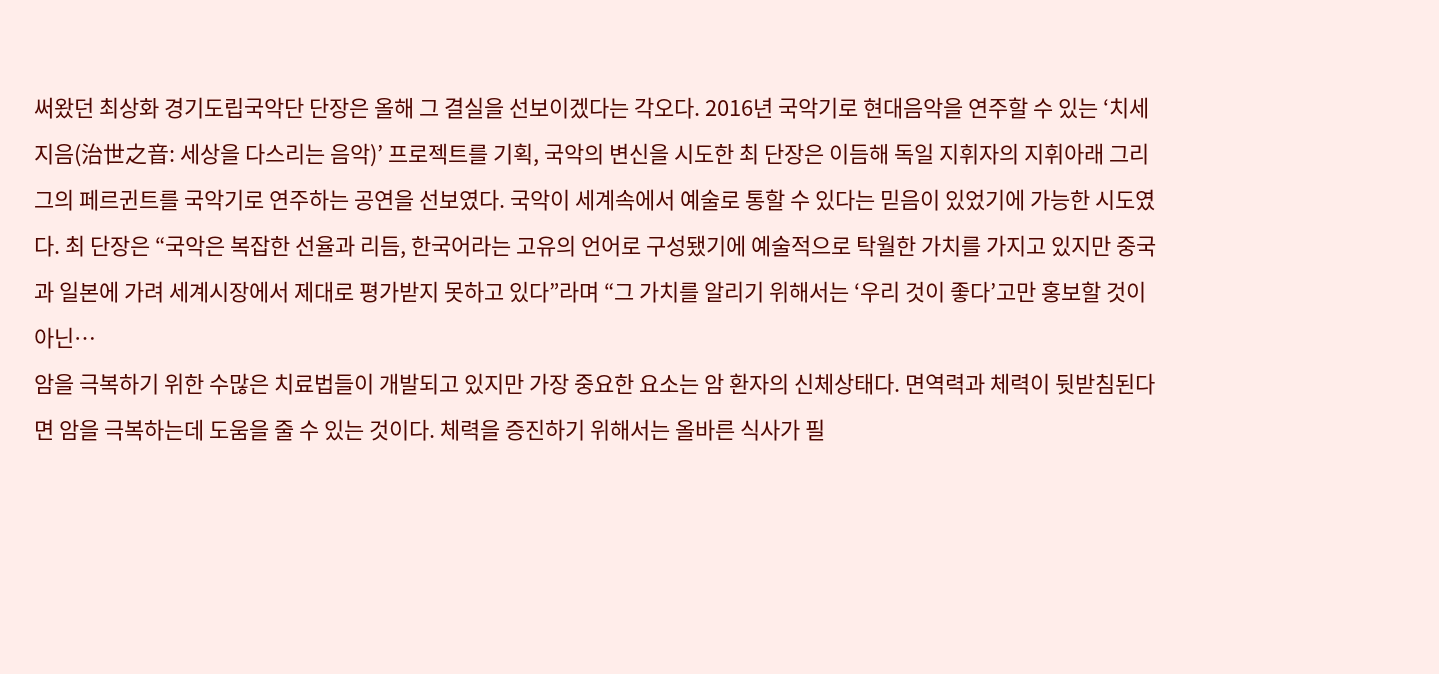써왔던 최상화 경기도립국악단 단장은 올해 그 결실을 선보이겠다는 각오다. 2016년 국악기로 현대음악을 연주할 수 있는 ‘치세지음(治世之音: 세상을 다스리는 음악)’ 프로젝트를 기획, 국악의 변신을 시도한 최 단장은 이듬해 독일 지휘자의 지휘아래 그리그의 페르귄트를 국악기로 연주하는 공연을 선보였다. 국악이 세계속에서 예술로 통할 수 있다는 믿음이 있었기에 가능한 시도였다. 최 단장은 “국악은 복잡한 선율과 리듬, 한국어라는 고유의 언어로 구성됐기에 예술적으로 탁월한 가치를 가지고 있지만 중국과 일본에 가려 세계시장에서 제대로 평가받지 못하고 있다”라며 “그 가치를 알리기 위해서는 ‘우리 것이 좋다’고만 홍보할 것이 아닌…
암을 극복하기 위한 수많은 치료법들이 개발되고 있지만 가장 중요한 요소는 암 환자의 신체상태다. 면역력과 체력이 뒷받침된다면 암을 극복하는데 도움을 줄 수 있는 것이다. 체력을 증진하기 위해서는 올바른 식사가 필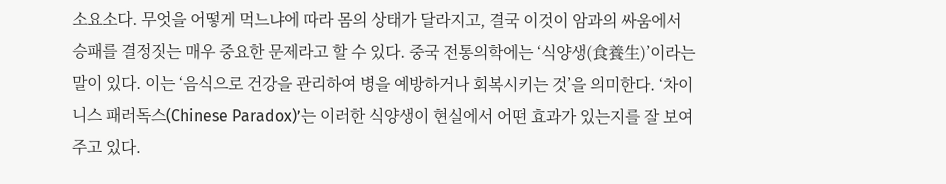소요소다. 무엇을 어떻게 먹느냐에 따라 몸의 상태가 달라지고, 결국 이것이 암과의 싸움에서 승패를 결정짓는 매우 중요한 문제라고 할 수 있다. 중국 전통의학에는 ‘식양생(食養生)’이라는 말이 있다. 이는 ‘음식으로 건강을 관리하여 병을 예방하거나 회복시키는 것’을 의미한다. ‘차이니스 패러독스(Chinese Paradox)’는 이러한 식양생이 현실에서 어떤 효과가 있는지를 잘 보여주고 있다.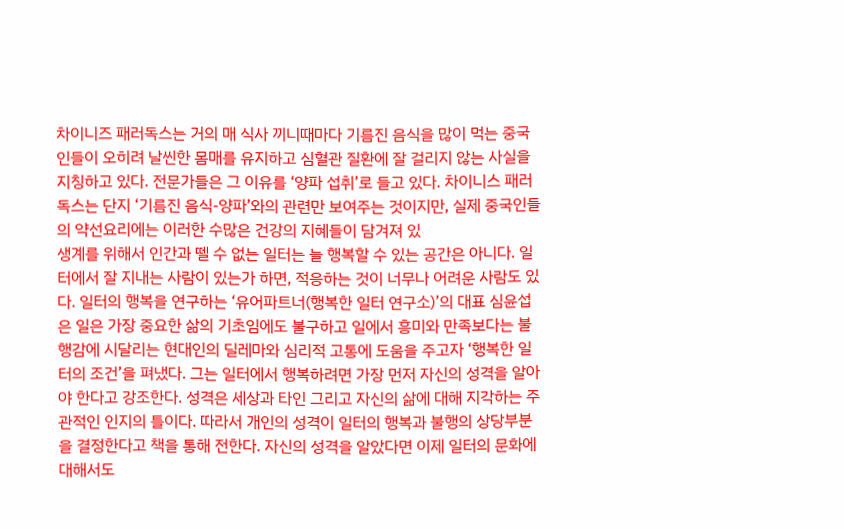차이니즈 패러독스는 거의 매 식사 끼니때마다 기름진 음식을 많이 먹는 중국인들이 오히려 날씬한 몸매를 유지하고 심혈관 질환에 잘 걸리지 않는 사실을 지칭하고 있다. 전문가들은 그 이유를 ‘양파 섭취’로 들고 있다. 차이니스 패러독스는 단지 ‘기름진 음식-양파’와의 관련만 보여주는 것이지만, 실제 중국인들의 약선요리에는 이러한 수많은 건강의 지혜들이 담겨져 있
생계를 위해서 인간과 뗄 수 없는 일터는 늘 행복할 수 있는 공간은 아니다. 일터에서 잘 지내는 사람이 있는가 하면, 적응하는 것이 너무나 어려운 사람도 있다. 일터의 행복을 연구하는 ‘유어파트너(행복한 일터 연구소)’의 대표 심윤섭은 일은 가장 중요한 삶의 기초임에도 불구하고 일에서 흥미와 만족보다는 불행감에 시달리는 현대인의 딜레마와 심리적 고통에 도움을 주고자 ‘행복한 일터의 조건’을 펴냈다. 그는 일터에서 행복하려면 가장 먼저 자신의 성격을 알아야 한다고 강조한다. 성격은 세상과 타인 그리고 자신의 삶에 대해 지각하는 주관적인 인지의 틀이다. 따라서 개인의 성격이 일터의 행복과 불행의 상당부분을 결정한다고 책을 통해 전한다. 자신의 성격을 알았다면 이제 일터의 문화에 대해서도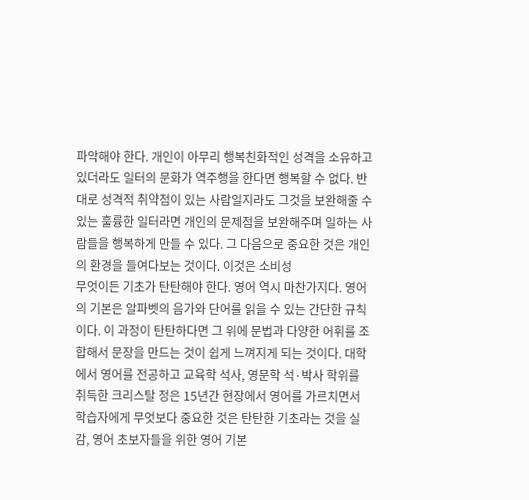파악해야 한다. 개인이 아무리 행복친화적인 성격을 소유하고 있더라도 일터의 문화가 역주행을 한다면 행복할 수 없다. 반대로 성격적 취약점이 있는 사람일지라도 그것을 보완해줄 수 있는 훌륭한 일터라면 개인의 문제점을 보완해주며 일하는 사람들을 행복하게 만들 수 있다. 그 다음으로 중요한 것은 개인의 환경을 들여다보는 것이다. 이것은 소비성
무엇이든 기초가 탄탄해야 한다. 영어 역시 마찬가지다. 영어의 기본은 알파벳의 음가와 단어를 읽을 수 있는 간단한 규칙이다. 이 과정이 탄탄하다면 그 위에 문법과 다양한 어휘를 조합해서 문장을 만드는 것이 쉽게 느껴지게 되는 것이다. 대학에서 영어를 전공하고 교육학 석사, 영문학 석·박사 학위를 취득한 크리스탈 정은 15년간 현장에서 영어를 가르치면서 학습자에게 무엇보다 중요한 것은 탄탄한 기초라는 것을 실감, 영어 초보자들을 위한 영어 기본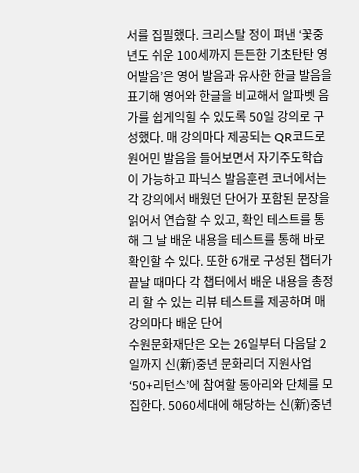서를 집필했다. 크리스탈 정이 펴낸 ‘꽃중년도 쉬운 100세까지 든든한 기초탄탄 영어발음’은 영어 발음과 유사한 한글 발음을 표기해 영어와 한글을 비교해서 알파벳 음가를 쉽게익힐 수 있도록 50일 강의로 구성했다. 매 강의마다 제공되는 QR코드로 원어민 발음을 들어보면서 자기주도학습이 가능하고 파닉스 발음훈련 코너에서는 각 강의에서 배웠던 단어가 포함된 문장을 읽어서 연습할 수 있고, 확인 테스트를 통해 그 날 배운 내용을 테스트를 통해 바로 확인할 수 있다. 또한 6개로 구성된 챕터가 끝날 때마다 각 챕터에서 배운 내용을 총정리 할 수 있는 리뷰 테스트를 제공하며 매 강의마다 배운 단어
수원문화재단은 오는 26일부터 다음달 2일까지 신(新)중년 문화리더 지원사업 ‘50+리턴스’에 참여할 동아리와 단체를 모집한다. 5060세대에 해당하는 신(新)중년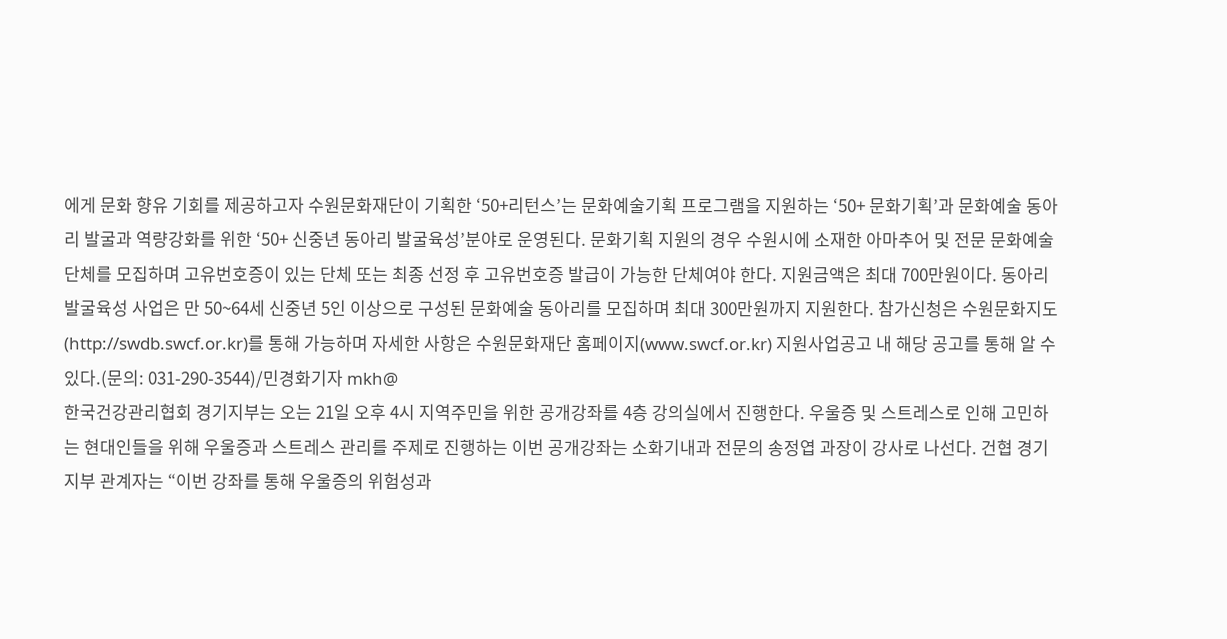에게 문화 향유 기회를 제공하고자 수원문화재단이 기획한 ‘50+리턴스’는 문화예술기획 프로그램을 지원하는 ‘50+ 문화기획’과 문화예술 동아리 발굴과 역량강화를 위한 ‘50+ 신중년 동아리 발굴육성’분야로 운영된다. 문화기획 지원의 경우 수원시에 소재한 아마추어 및 전문 문화예술 단체를 모집하며 고유번호증이 있는 단체 또는 최종 선정 후 고유번호증 발급이 가능한 단체여야 한다. 지원금액은 최대 700만원이다. 동아리 발굴육성 사업은 만 50~64세 신중년 5인 이상으로 구성된 문화예술 동아리를 모집하며 최대 300만원까지 지원한다. 참가신청은 수원문화지도(http://swdb.swcf.or.kr)를 통해 가능하며 자세한 사항은 수원문화재단 홈페이지(www.swcf.or.kr) 지원사업공고 내 해당 공고를 통해 알 수 있다.(문의: 031-290-3544)/민경화기자 mkh@
한국건강관리협회 경기지부는 오는 21일 오후 4시 지역주민을 위한 공개강좌를 4층 강의실에서 진행한다. 우울증 및 스트레스로 인해 고민하는 현대인들을 위해 우울증과 스트레스 관리를 주제로 진행하는 이번 공개강좌는 소화기내과 전문의 송정엽 과장이 강사로 나선다. 건협 경기지부 관계자는 “이번 강좌를 통해 우울증의 위험성과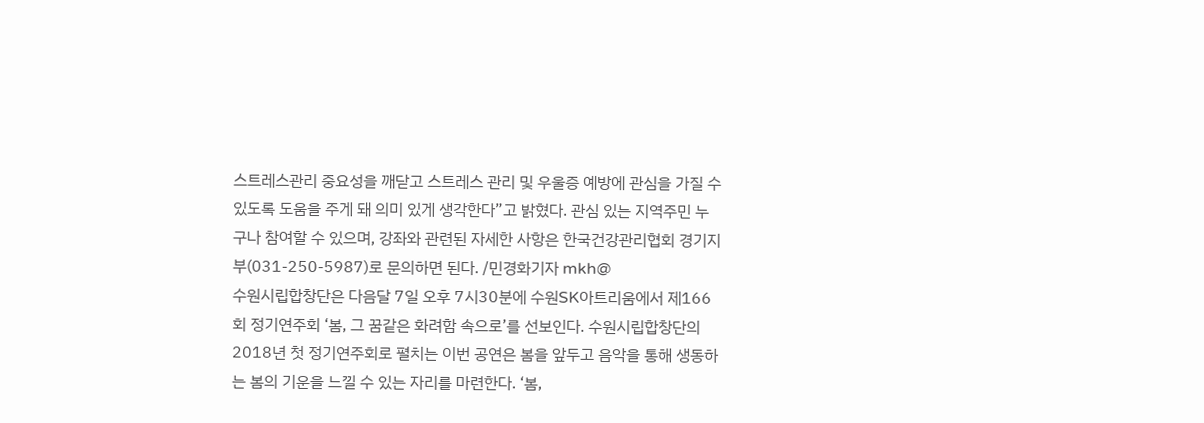스트레스관리 중요성을 깨닫고 스트레스 관리 및 우울증 예방에 관심을 가질 수 있도록 도움을 주게 돼 의미 있게 생각한다”고 밝혔다. 관심 있는 지역주민 누구나 참여할 수 있으며, 강좌와 관련된 자세한 사항은 한국건강관리협회 경기지부(031-250-5987)로 문의하면 된다. /민경화기자 mkh@
수원시립합창단은 다음달 7일 오후 7시30분에 수원SK아트리움에서 제166회 정기연주회 ‘봄, 그 꿈같은 화려함 속으로’를 선보인다. 수원시립합창단의 2018년 첫 정기연주회로 펼치는 이번 공연은 봄을 앞두고 음악을 통해 생동하는 봄의 기운을 느낄 수 있는 자리를 마련한다. ‘봄,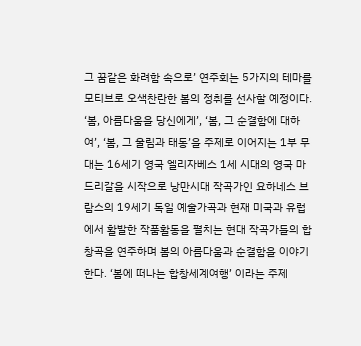그 꿈같은 화려함 속으로’ 연주회는 5가지의 테마를 모티브로 오색찬란한 봄의 정취를 선사할 예정이다. ‘봄, 아름다움을 당신에게’, ‘봄, 그 순결함에 대하여’, ‘봄, 그 울림과 태동’을 주제로 이어지는 1부 무대는 16세기 영국 엘리자베스 1세 시대의 영국 마드리갈을 시작으로 낭만시대 작곡가인 요하네스 브람스의 19세기 독일 예술가곡과 현재 미국과 유럽에서 활발한 작품활동을 펼치는 현대 작곡가들의 합창곡을 연주하며 봄의 아름다움과 순결함을 이야기한다. ‘봄에 떠나는 합창세계여행’ 이라는 주제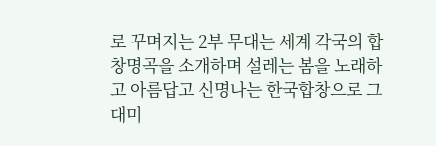로 꾸며지는 2부 무대는 세계 각국의 합창명곡을 소개하며 설레는 봄을 노래하고 아름답고 신명나는 한국합창으로 그 대미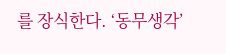를 장식한다. ‘동무생각’